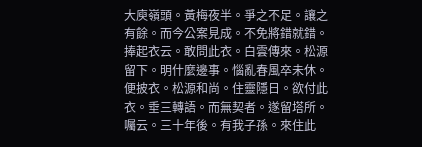大庾嶺頭。黃梅夜半。爭之不足。讓之有餘。而今公案見成。不免將錯就錯。捧起衣云。敢問此衣。白雲傳來。松源留下。明什麼邊事。惱亂春風卒未休。便披衣。松源和尚。住靈隱日。欲付此衣。垂三轉語。而無契者。遂留塔所。囑云。三十年後。有我子孫。來住此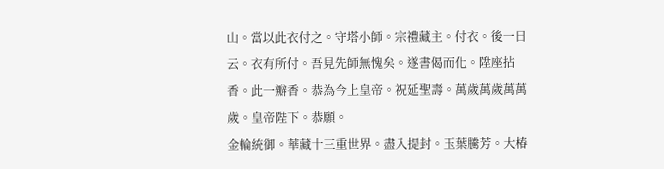山。當以此衣付之。守塔小師。宗禮藏主。付衣。後一日云。衣有所付。吾見先師無愧矣。遂書偈而化。陞座拈香。此一瓣香。恭為今上皇帝。祝延聖壽。萬歲萬歲萬萬歲。皇帝陛下。恭願。
金輪統御。華藏十三重世界。盡入提封。玉葉騰芳。大椿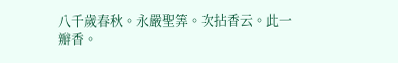八千歲春秋。永嚴聖筭。次拈香云。此一瓣香。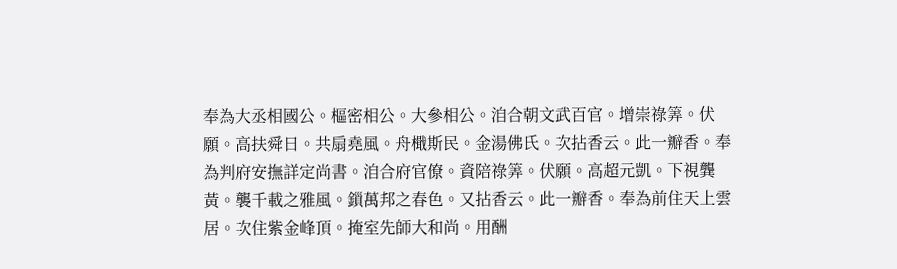奉為大丞相國公。樞密相公。大參相公。洎合朝文武百官。增崇祿筭。伏願。高扶舜日。共扇堯風。舟檝斯民。金湯佛氏。次拈香云。此一瓣香。奉為判府安撫詳定尚書。洎合府官僚。資陪祿筭。伏願。高超元凱。下視龔黃。襲千載之雅風。鎻萬邦之春色。又拈香云。此一瓣香。奉為前住天上雲居。次住紫金峰頂。掩室先師大和尚。用酬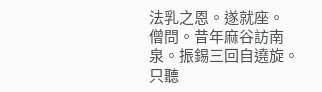法乳之恩。遂就座。
僧問。昔年麻谷訪南泉。振錫三回自遶旋。只聽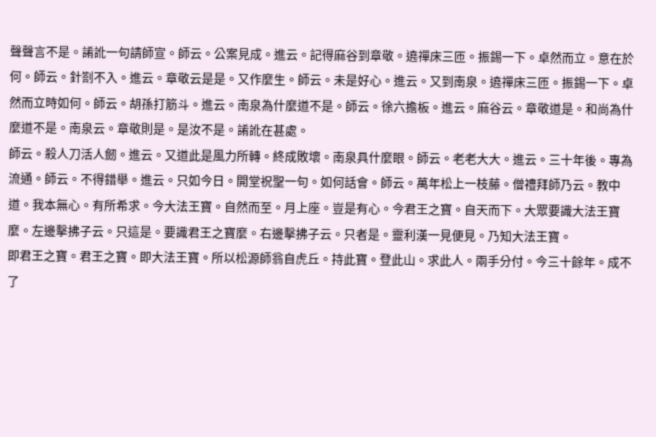聲聲言不是。誵訛一句請師宣。師云。公案見成。進云。記得麻谷到章敬。遶禪床三匝。振錫一下。卓然而立。意在於何。師云。針劄不入。進云。章敬云是是。又作麼生。師云。未是好心。進云。又到南泉。遶禪床三匝。振錫一下。卓然而立時如何。師云。胡孫打筋斗。進云。南泉為什麼道不是。師云。徐六擔板。進云。麻谷云。章敬道是。和尚為什麼道不是。南泉云。章敬則是。是汝不是。誵訛在甚處。
師云。殺人刀活人劒。進云。又道此是風力所轉。終成敗壞。南泉具什麼眼。師云。老老大大。進云。三十年後。專為流通。師云。不得錯舉。進云。只如今日。開堂祝聖一句。如何話會。師云。萬年松上一枝藤。僧禮拜師乃云。教中道。我本無心。有所希求。今大法王寶。自然而至。月上座。豈是有心。今君王之寶。自天而下。大眾要識大法王寶麼。左邊擊拂子云。只這是。要識君王之寶麼。右邊擊拂子云。只者是。靈利漢一見便見。乃知大法王寶。
即君王之寶。君王之寶。即大法王寶。所以松源師翁自虎丘。持此寶。登此山。求此人。兩手分付。今三十餘年。成不了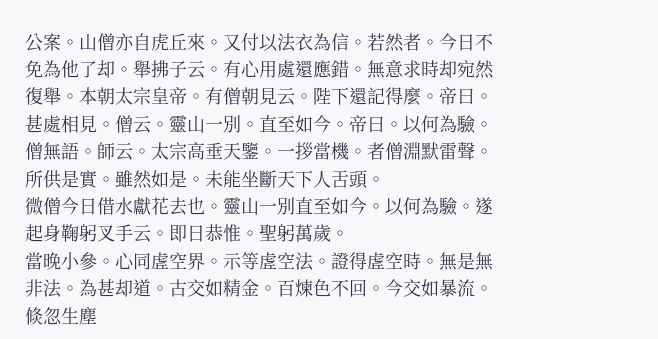公案。山僧亦自虎丘來。又付以法衣為信。若然者。今日不免為他了却。舉拂子云。有心用處還應錯。無意求時却宛然復舉。本朝太宗皇帝。有僧朝見云。陛下還記得麼。帝曰。甚處相見。僧云。靈山一別。直至如今。帝曰。以何為驗。僧無語。師云。太宗高垂天鑒。一拶當機。者僧淵默雷聲。所供是實。雖然如是。未能坐斷天下人舌頭。
微僧今日借水獻花去也。靈山一別直至如今。以何為驗。遂起身鞠躬叉手云。即日恭惟。聖躬萬歲。
當晚小參。心同虗空界。示等虗空法。證得虗空時。無是無非法。為甚却道。古交如精金。百煉色不回。今交如暴流。倐忽生塵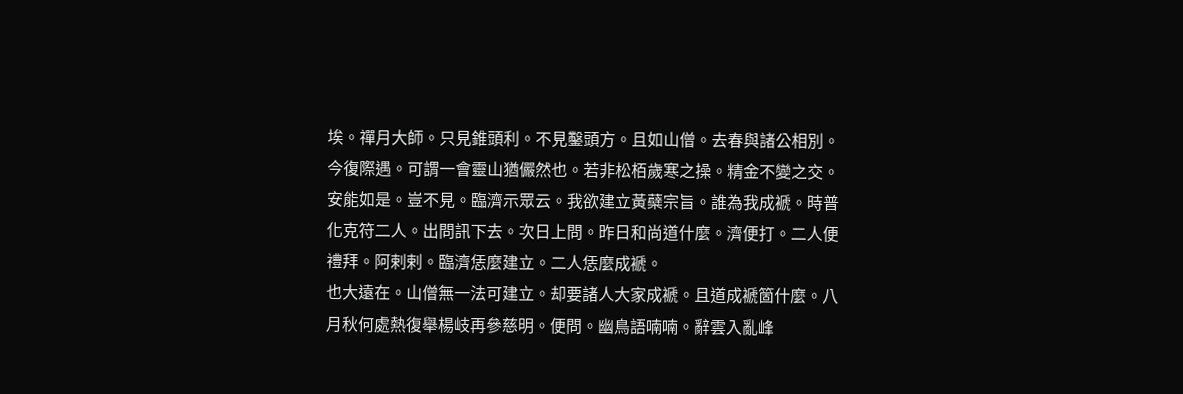埃。禪月大師。只見錐頭利。不見鑿頭方。且如山僧。去春與諸公相別。今復際遇。可謂一會靈山猶儼然也。若非松栢歲寒之操。精金不變之交。安能如是。豈不見。臨濟示眾云。我欲建立黃蘗宗旨。誰為我成褫。時普化克符二人。出問訊下去。次日上問。昨日和尚道什麼。濟便打。二人便禮拜。阿剌剌。臨濟恁麼建立。二人恁麼成褫。
也大遠在。山僧無一法可建立。却要諸人大家成褫。且道成褫箇什麼。八月秋何處熱復舉楊岐再參慈明。便問。幽鳥語喃喃。辭雲入亂峰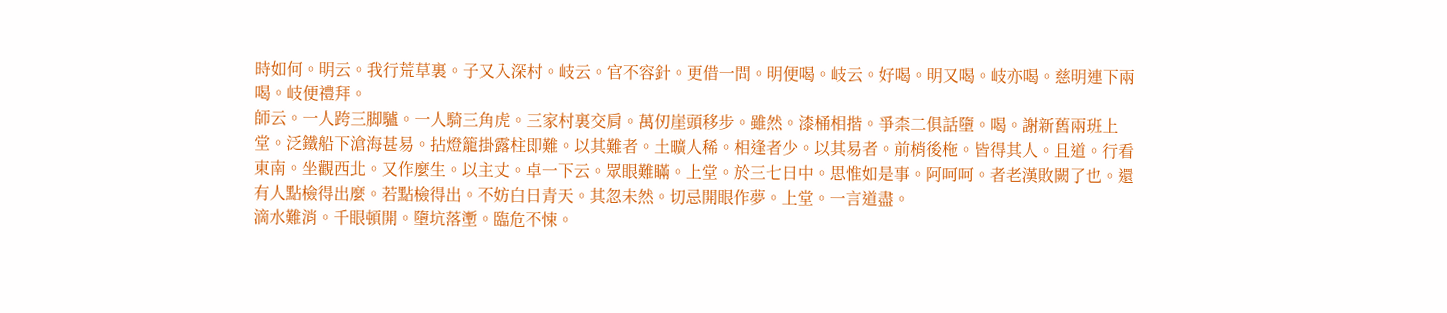時如何。明云。我行荒草裏。子又入深村。岐云。官不容針。更借一問。明便喝。岐云。好喝。明又喝。岐亦喝。慈明連下兩喝。岐便禮拜。
師云。一人跨三脚驢。一人騎三角虎。三家村裏交肩。萬仞崖頭移步。雖然。漆桶相揩。爭柰二俱話墮。喝。謝新舊兩班上堂。泛鐵船下滄海甚易。拈燈籠掛露柱即難。以其難者。土曠人稀。相逢者少。以其易者。前梢後柂。皆得其人。且道。行看東南。坐觀西北。又作麼生。以主丈。卓一下云。眾眼難瞞。上堂。於三七日中。思惟如是事。阿呵呵。者老漢敗闕了也。還有人點檢得出麼。若點檢得出。不妨白日青天。其忽未然。切忌開眼作夢。上堂。一言道盡。
滴水難消。千眼頓開。墮坑落壍。臨危不悚。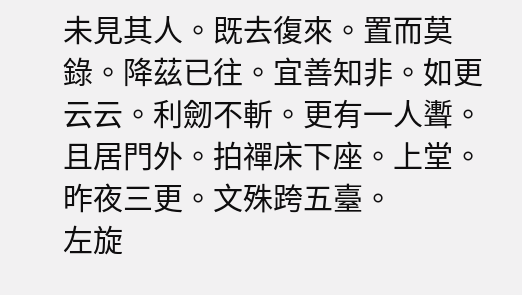未見其人。既去復來。置而莫錄。降茲已往。宜善知非。如更云云。利劒不斬。更有一人聻。且居門外。拍禪床下座。上堂。昨夜三更。文殊跨五臺。
左旋